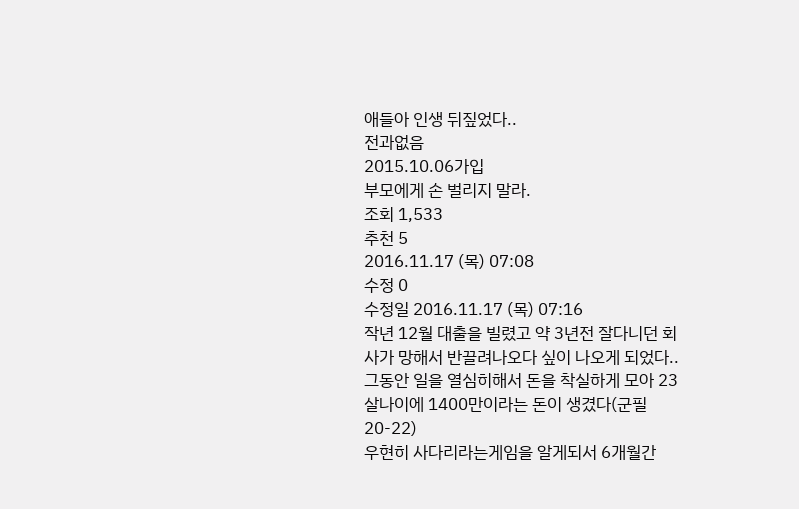애들아 인생 뒤짚었다..
전과없음
2015.10.06가입
부모에게 손 벌리지 말라.
조회 1,533
추천 5
2016.11.17 (목) 07:08
수정 0
수정일 2016.11.17 (목) 07:16
작년 12월 대출을 빌렸고 약 3년전 잘다니던 회사가 망해서 반끌려나오다 싶이 나오게 되었다.. 그동안 일을 열심히해서 돈을 착실하게 모아 23살나이에 1400만이라는 돈이 생겼다(군필 20-22)
우현히 사다리라는게임을 알게되서 6개월간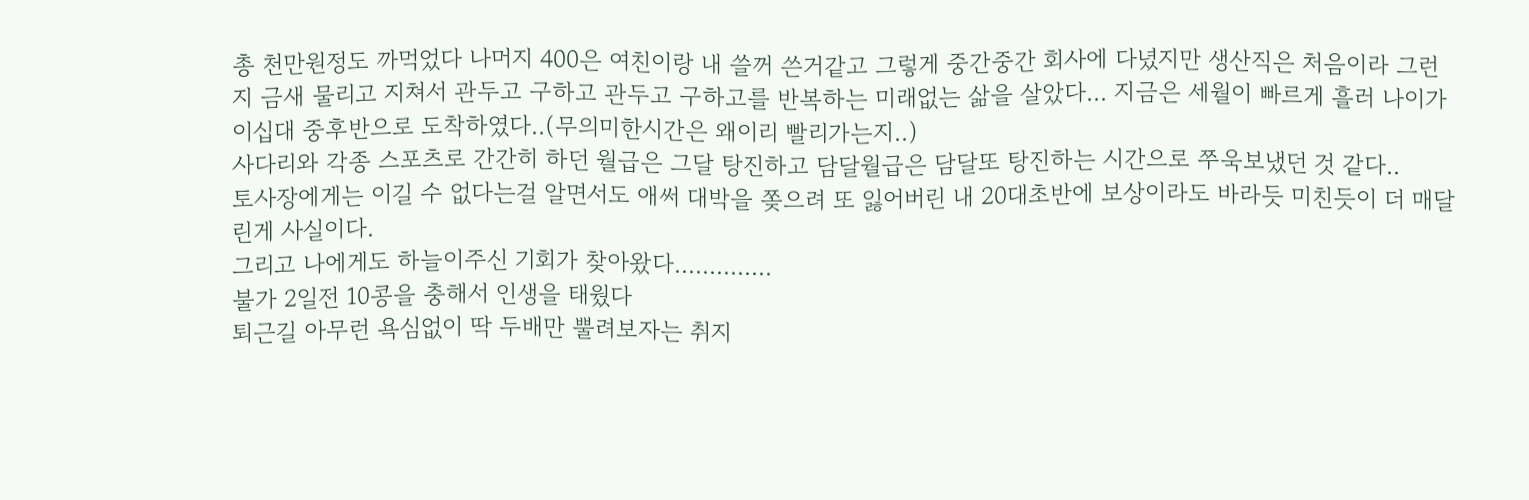총 천만원정도 까먹었다 나머지 400은 여친이랑 내 쓸꺼 쓴거같고 그렇게 중간중간 회사에 다녔지만 생산직은 처음이라 그런지 금새 물리고 지쳐서 관두고 구하고 관두고 구하고를 반복하는 미래없는 삶을 살았다... 지금은 세월이 빠르게 흘러 나이가 이십대 중후반으로 도착하였다..(무의미한시간은 왜이리 빨리가는지..)
사다리와 각종 스포츠로 간간히 하던 월급은 그달 탕진하고 담달월급은 담달또 탕진하는 시간으로 쭈욱보냈던 것 같다..
토사장에게는 이길 수 없다는걸 알면서도 애써 대박을 쫒으려 또 잃어버린 내 20대초반에 보상이라도 바라듯 미친듯이 더 매달린게 사실이다.
그리고 나에게도 하늘이주신 기회가 찾아왔다..............
불가 2일전 10콩을 충해서 인생을 태웠다
퇴근길 아무런 욕심없이 딱 두배만 뿔려보자는 취지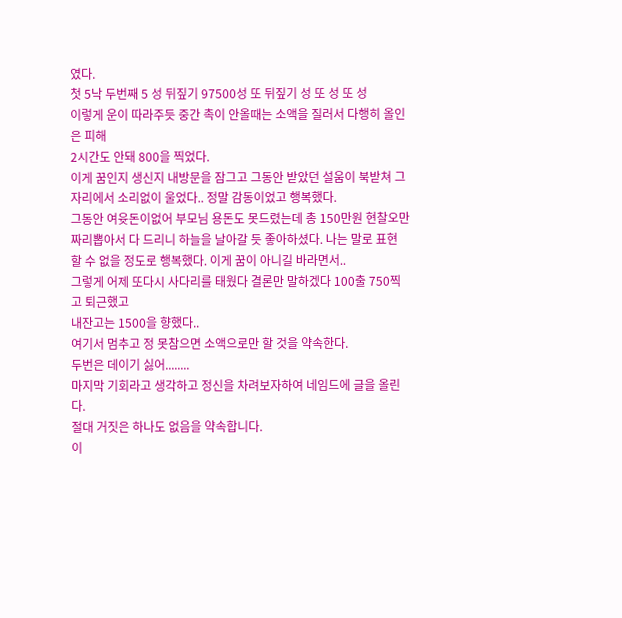였다.
첫 5낙 두번째 5 성 뒤짚기 97500성 또 뒤짚기 성 또 성 또 성
이렇게 운이 따라주듯 중간 촉이 안올때는 소액을 질러서 다행히 올인은 피해
2시간도 안돼 800을 찍었다.
이게 꿈인지 생신지 내방문을 잠그고 그동안 받았던 설움이 북받쳐 그자리에서 소리없이 울었다.. 정말 감동이었고 행복했다.
그동안 여윳돈이없어 부모님 용돈도 못드렸는데 총 150만원 현찰오만짜리뽑아서 다 드리니 하늘을 날아갈 듯 좋아하셨다. 나는 말로 표현 할 수 없을 정도로 행복했다. 이게 꿈이 아니길 바라면서..
그렇게 어제 또다시 사다리를 태웠다 결론만 말하겠다 100출 750찍고 퇴근했고
내잔고는 1500을 향했다..
여기서 멈추고 정 못참으면 소액으로만 할 것을 약속한다.
두번은 데이기 싫어........
마지막 기회라고 생각하고 정신을 차려보자하여 네임드에 글을 올린다.
절대 거짓은 하나도 없음을 약속합니다.
이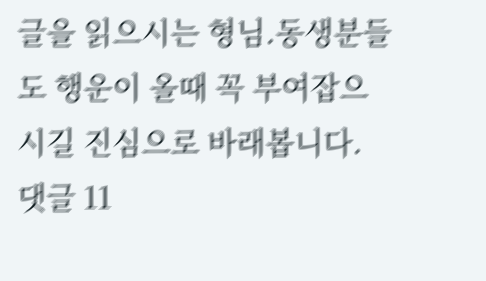글을 읽으시는 형님.동생분들도 행운이 올때 꼭 부여잡으시길 진심으로 바래봅니다.
댓글 11